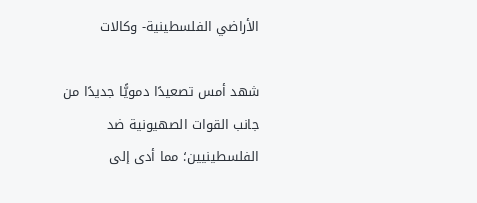الأراضي الفلسطينية- وكالات

شهد أمس تصعيدًا دمويًّا جديدًا من جانب القوات الصهيونية ضد الفلسطينيين؛ مما أدى إلى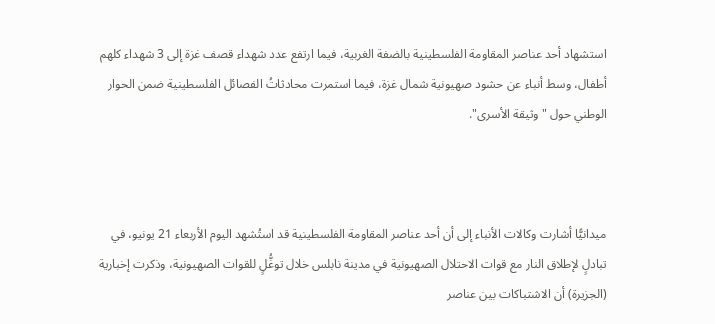استشهاد أحد عناصر المقاومة الفلسطينية بالضفة الغربية، فيما ارتفع عدد شهداء قصف غزة إلى 3 شهداء كلهم أطفال، وسط أنباء عن حشود صهيونية شمال غزة، فيما استمرت محادثاتُ الفصائل الفلسطينية ضمن الحوار الوطني حول "وثيقة الأسرى".



ميدانيًّا أشارت وكالات الأنباء إلى أن أحد عناصر المقاومة الفلسطينية قد استُشهد اليوم الأربعاء 21 يونيو، في تبادلٍ لإطلاق النار مع قوات الاحتلال الصهيونية في مدينة نابلس خلال توغُّلٍ للقوات الصهيونية، وذكرت إخبارية (الجزيرة) أن الاشتباكات بين عناصر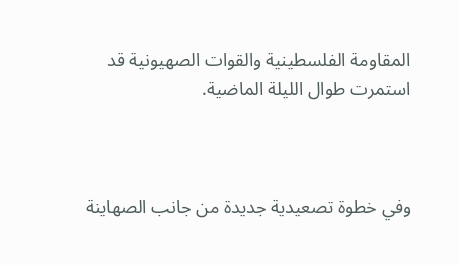المقاومة الفلسطينية والقوات الصهيونية قد استمرت طوال الليلة الماضية.



وفي خطوة تصعيدية جديدة من جانب الصهاينة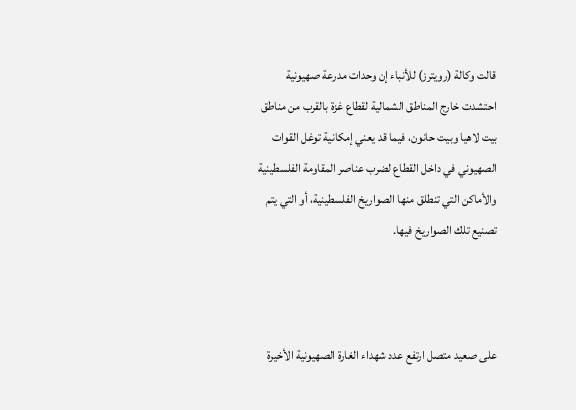قالت وكالة (رويترز) للأنباء إن وحدات مدرعة صهيونية احتشدت خارج المناطق الشمالية لقطاع غزة بالقرب من مناطق بيت لاهيا وبيت حانون، فيما قد يعني إمكانية توغل القوات الصهيوني في داخل القطاع لضرب عناصر المقاومة الفلسطينية والأماكن التي تنطلق منها الصواريخ الفلسطينية، أو التي يتم تصنيع تلك الصواريخ فيها.



على صعيد متصل ارتفع عدد شهداء الغارة الصهيونية الأخيرة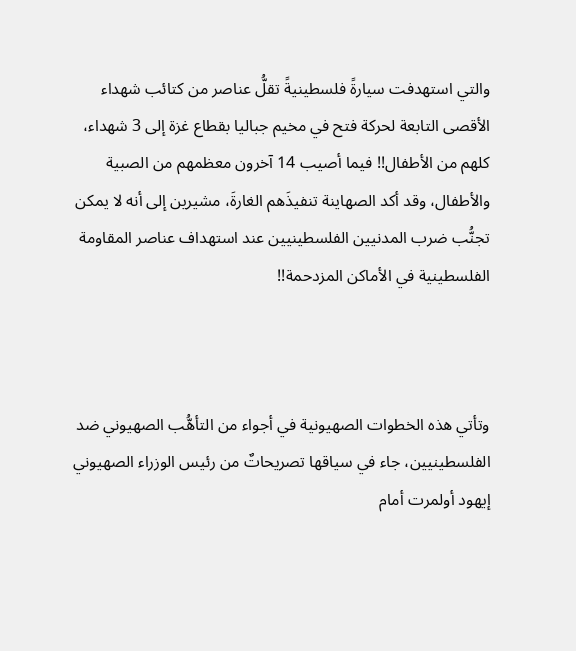والتي استهدفت سيارةً فلسطينيةً تقلُّ عناصر من كتائب شهداء الأقصى التابعة لحركة فتح في مخيم جباليا بقطاع غزة إلى 3 شهداء، كلهم من الأطفال!! فيما أصيب 14 آخرون معظمهم من الصبية والأطفال، وقد أكد الصهاينة تنفيذَهم الغارةَ، مشيرين إلى أنه لا يمكن تجنُّب ضرب المدنيين الفلسطينيين عند استهداف عناصر المقاومة الفلسطينية في الأماكن المزدحمة!!



وتأتي هذه الخطوات الصهيونية في أجواء من التأهُّب الصهيوني ضد الفلسطينيين، جاء في سياقها تصريحاتٌ من رئيس الوزراء الصهيوني إيهود أولمرت أمام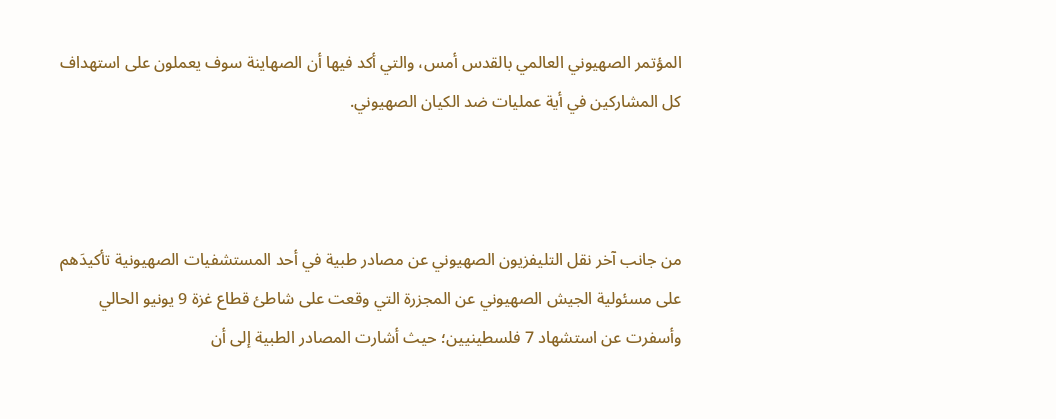المؤتمر الصهيوني العالمي بالقدس أمس، والتي أكد فيها أن الصهاينة سوف يعملون على استهداف كل المشاركين في أية عمليات ضد الكيان الصهيوني.



من جانب آخر نقل التليفزيون الصهيوني عن مصادر طبية في أحد المستشفيات الصهيونية تأكيدَهم على مسئولية الجيش الصهيوني عن المجزرة التي وقعت على شاطئ قطاع غزة 9 يونيو الحالي وأسفرت عن استشهاد 7 فلسطينيين؛ حيث أشارت المصادر الطبية إلى أن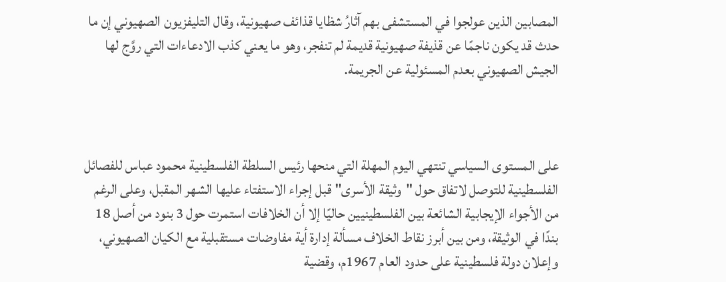المصابين الذين عولجوا في المستشفى بهم آثارُ شظايا قذائف صهيونية، وقال التليفزيون الصهيوني إن ما حدث قد يكون ناجمًا عن قذيفة صهيونية قديمة لم تنفجر، وهو ما يعني كذب الادعاءات التي روَّج لها الجيش الصهيوني بعدم المسئولية عن الجريمة.



على المستوى السياسي تنتهي اليوم المهلة التي منحها رئيس السلطة الفلسطينية محمود عباس للفصائل الفلسطينية للتوصل لاتفاق حول "وثيقة الأسرى" قبل إجراء الاستفتاء عليها الشهر المقبل، وعلى الرغم من الأجواء الإيجابية الشائعة بين الفلسطينيين حاليًا إلا أن الخلافات استمرت حول 3 بنود من أصل 18 بندًا في الوثيقة، ومن بين أبرز نقاط الخلاف مسألة إدارة أية مفاوضات مستقبلية مع الكيان الصهيوني، وإعلان دولة فلسطينية على حدود العام 1967م، وقضية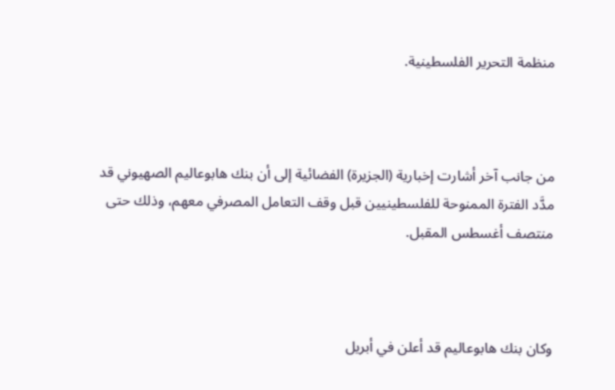منظمة التحرير الفلسطينية.



من جانب آخر أشارت إخبارية (الجزيرة) الفضائية إلى أن بنك هابوعاليم الصهيوني قد مدَّد الفترة الممنوحة للفلسطينيين قبل وقف التعامل المصرفي معهم، وذلك حتى منتصف أغسطس المقبل.



وكان بنك هابوعاليم قد أعلن في أبريل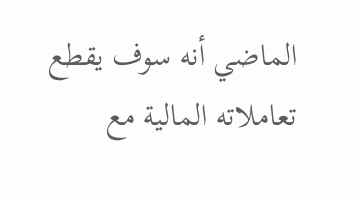الماضي أنه سوف يقطع تعاملاته المالية مع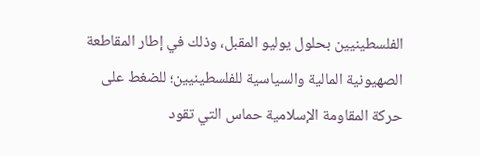الفلسطينيين بحلول يوليو المقبل، وذلك في إطار المقاطعة الصهيونية المالية والسياسية للفلسطينيين؛ للضغط على حركة المقاومة الإسلامية حماس التي تقود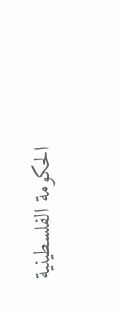الحكومة الفلسطينية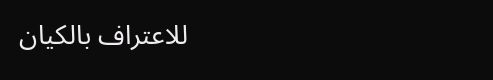للاعتراف بالكيان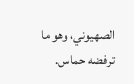الصهيوني، وهو ما ترفضه حماس.